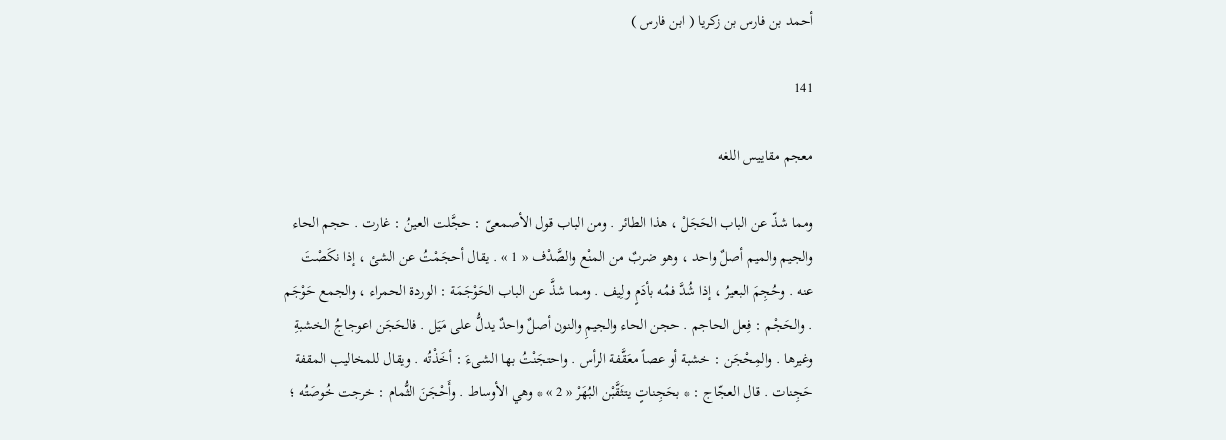أحمد بن فارس بن زكريا ( ابن فارس )

141

معجم مقاييس اللغه

ومما شذّ عن الباب الحَجَلْ ، هذا الطائر . ومن الباب قول الأصمعىّ : حجَّلت العينُ : غارت . حجم الحاء والجيم والميم أصلٌ واحد ، وهو ضربٌ من المنْع والصَّدْف « 1 » . يقال أحجَمْتُ عن الشئ ، إذا نكَصْتَ عنه . وحُجِمَ البعيرُ ، إذا شُدَّ فمُه بأدَمٍ ولِيف . ومما شذَّ عن الباب الحَوْجَمَة : الوردة الحمراء ، والجمع حَوْجَم . والحَجْم : فِعل الحاجم . حجن الحاء والجيمِ والنون أصلٌ واحدٌ يدلُّ على مَيَل . فالحَجَن اعوجاجُ الخشبةِ وغيرها . والمِحْجَن : خشبة أو عصاً معَقَّفة الرأس . واحتجَنْتُ بها الشىءَ : أخَذْتُه . ويقال للمخاليب المقفة حَجِنات . قال العجّاج : * بحَجِناتٍ يتثَقَّبْن البُهَرْ « 2 » * وهي الأوساط . وأَحْجَنَ الثُّمام : خرجت خُوصَتُه ؛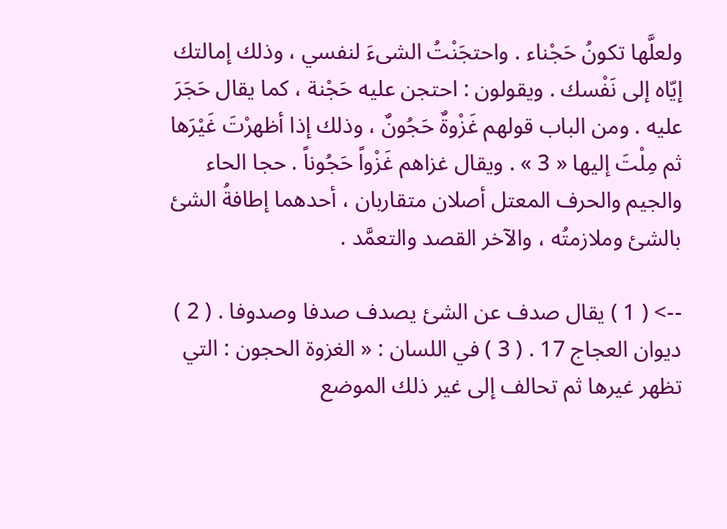ولعلَّها تكونُ حَجْناء . واحتجَنْتُ الشىءَ لنفسي ، وذلك إمالتك إيّاه إلى نَفْسك . ويقولون : احتجن عليه حَجْنة ، كما يقال حَجَرَ عليه . ومن الباب قولهم غَزْوةٌ حَجُونٌ ، وذلك إذا أظهرْتَ غَيْرَها ثم مِلْتَ إليها « 3 » . ويقال غزاهم غَزْواً حَجُوناً . حجا الحاء والجيم والحرف المعتل أصلان متقاربان ، أحدهما إطافةُ الشئ بالشئ وملازمتُه ، والآخر القصد والتعمَّد .

--> ( 1 ) يقال صدف عن الشئ يصدف صدفا وصدوفا . ( 2 ) ديوان العجاج 17 . ( 3 ) في اللسان : « الغزوة الحجون : التي تظهر غيرها ثم تحالف إلى غير ذلك الموضع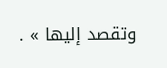وتقصد إليها » .